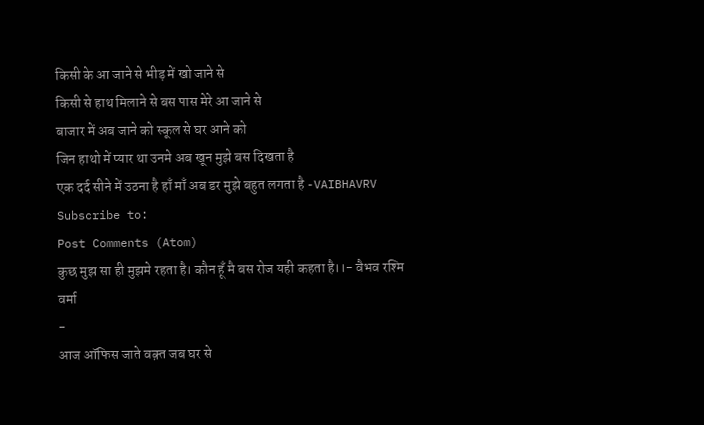किसी के आ जाने से भीड़ में खो जाने से
किसी से हाथ मिलाने से बस पास मेरे आ जाने से
बाजार में अब जाने को स्कूल से घर आने को
जिन हाथो में प्यार था उनमे अब खून मुझे बस दिखता है
एक दर्द सीने में उठना है हाँ माँ अब डर मुझे बहुत लगता है -VAIBHAVRV
Subscribe to:
Post Comments (Atom)
कुछ मुझ सा ही मुझमे रहता है। कौन हूँ मै बस रोज यही कहता है।।- वैभव रश्मि वर्मा
-
आज ऑफिस जाते वक़्त जब घर से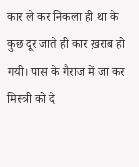कार ले कर निकला ही था के कुछ दूर जाते ही कार ख़राब हो गयी। पास के गैराज में जा कर मिस्त्री को दे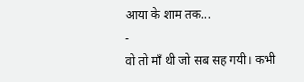आया के शाम तक...
-
वो तो माँ थी जो सब सह गयी। कभी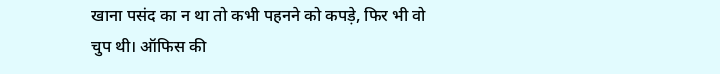खाना पसंद का न था तो कभी पहनने को कपड़े, फिर भी वो चुप थी। ऑफिस की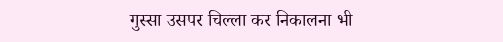गुस्सा उसपर चिल्ला कर निकालना भी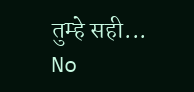तुम्हे सही...
No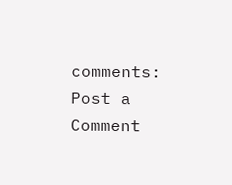comments:
Post a Comment